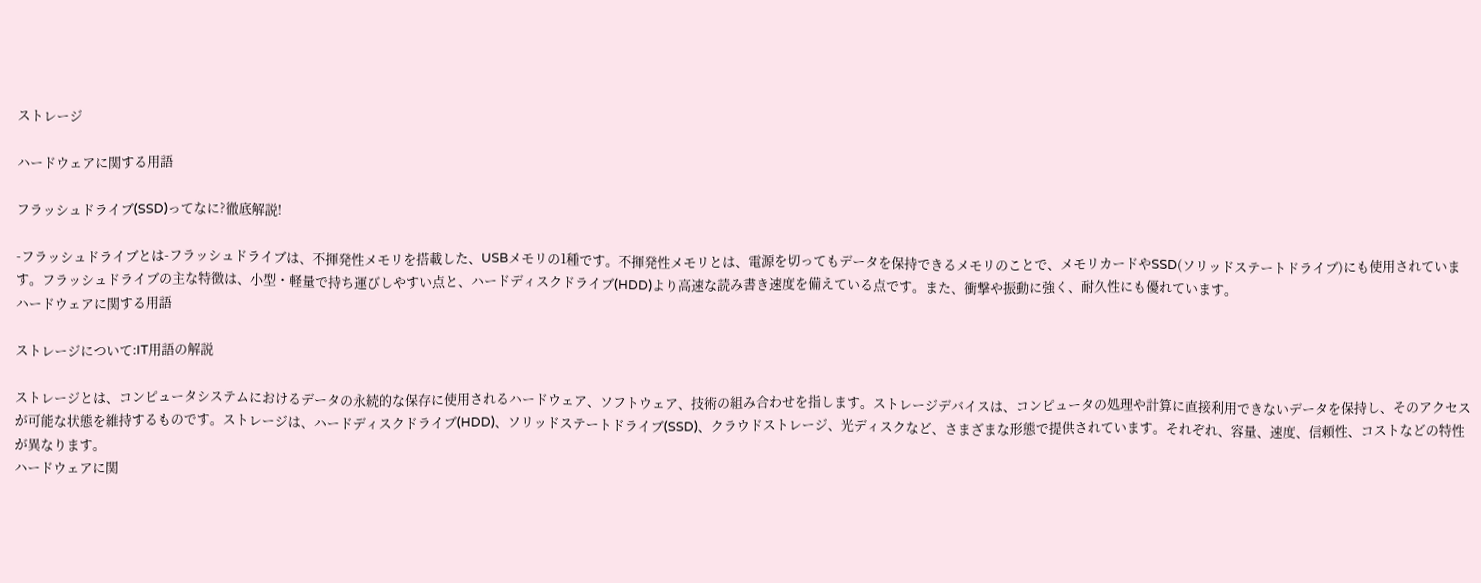ストレージ

ハードウェアに関する用語

フラッシュドライブ(SSD)ってなに?徹底解説!

-フラッシュドライブとは-フラッシュドライブは、不揮発性メモリを搭載した、USBメモリの1種です。不揮発性メモリとは、電源を切ってもデータを保持できるメモリのことで、メモリカードやSSD(ソリッドステートドライブ)にも使用されています。フラッシュドライブの主な特徴は、小型・軽量で持ち運びしやすい点と、ハードディスクドライブ(HDD)より高速な読み書き速度を備えている点です。また、衝撃や振動に強く、耐久性にも優れています。
ハードウェアに関する用語

ストレージについて:IT用語の解説

ストレージとは、コンピュータシステムにおけるデータの永続的な保存に使用されるハードウェア、ソフトウェア、技術の組み合わせを指します。ストレージデバイスは、コンピュータの処理や計算に直接利用できないデータを保持し、そのアクセスが可能な状態を維持するものです。ストレージは、ハードディスクドライブ(HDD)、ソリッドステートドライブ(SSD)、クラウドストレージ、光ディスクなど、さまざまな形態で提供されています。それぞれ、容量、速度、信頼性、コストなどの特性が異なります。
ハードウェアに関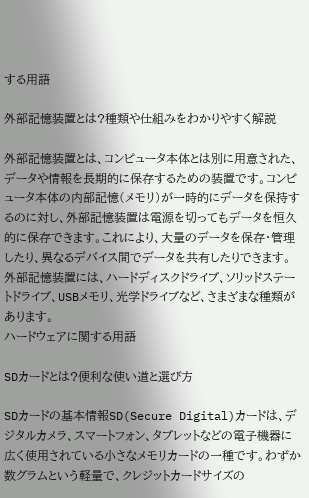する用語

外部記憶装置とは?種類や仕組みをわかりやすく解説

外部記憶装置とは、コンピュータ本体とは別に用意された、データや情報を長期的に保存するための装置です。コンピュータ本体の内部記憶(メモリ)が一時的にデータを保持するのに対し、外部記憶装置は電源を切ってもデータを恒久的に保存できます。これにより、大量のデータを保存・管理したり、異なるデバイス間でデータを共有したりできます。外部記憶装置には、ハードディスクドライブ、ソリッドステートドライブ、USBメモリ、光学ドライブなど、さまざまな種類があります。
ハードウェアに関する用語

SDカードとは?便利な使い道と選び方

SDカードの基本情報SD(Secure Digital)カードは、デジタルカメラ、スマートフォン、タブレットなどの電子機器に広く使用されている小さなメモリカードの一種です。わずか数グラムという軽量で、クレジットカードサイズの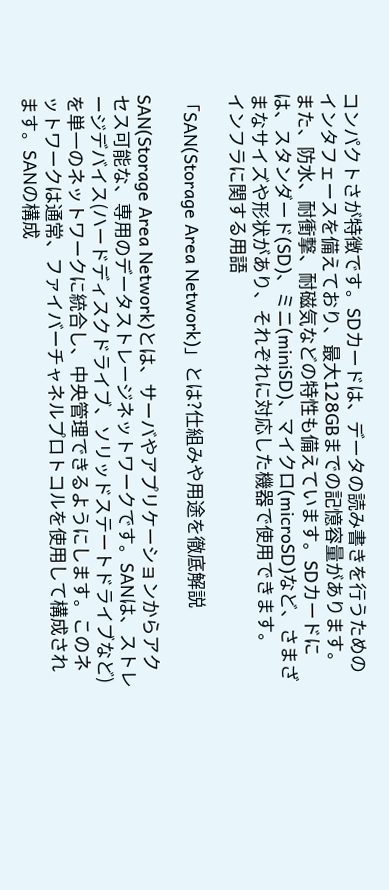コンパクトさが特徴です。SDカードは、データの読み書きを行うためのインタフェースを備えており、最大128GBまでの記憶容量があります。また、防水、耐衝撃、耐磁気などの特性も備えています。SDカードには、スタンダード(SD)、ミニ(miniSD)、マイクロ(microSD)など、さまざまなサイズや形状があり、それぞれに対応した機器で使用できます。
インフラに関する用語

「SAN(Storage Area Network)」とは?仕組みや用途を徹底解説

SAN(Storage Area Network)とは、サーバやアプリケーションからアクセス可能な、専用のデータストレージネットワークです。SANは、ストレージデバイス(ハードディスクドライブ、ソリッドステートドライブなど)を単一のネットワークに統合し、中央管理できるようにします。このネットワークは通常、ファイバーチャネルプロトコルを使用して構成されます。SANの構成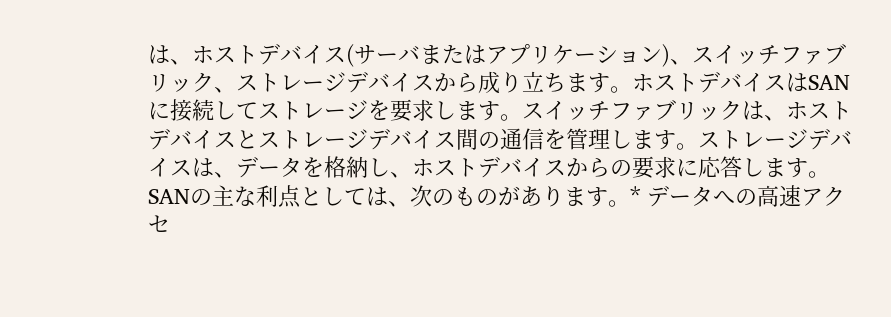は、ホストデバイス(サーバまたはアプリケーション)、スイッチファブリック、ストレージデバイスから成り立ちます。ホストデバイスはSANに接続してストレージを要求します。スイッチファブリックは、ホストデバイスとストレージデバイス間の通信を管理します。ストレージデバイスは、データを格納し、ホストデバイスからの要求に応答します。SANの主な利点としては、次のものがあります。* データへの高速アクセ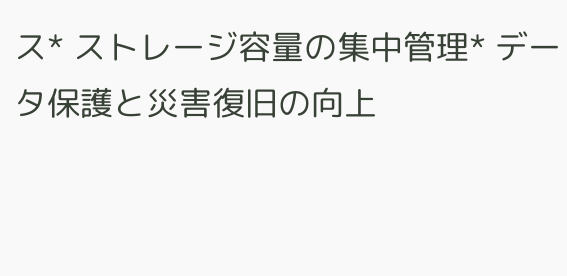ス* ストレージ容量の集中管理* データ保護と災害復旧の向上